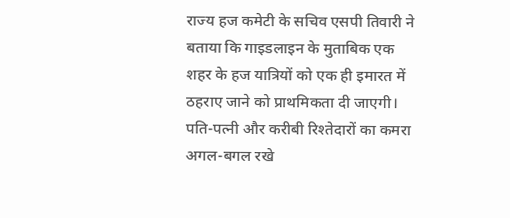राज्य हज कमेटी के सचिव एसपी तिवारी ने बताया कि गाइडलाइन के मुताबिक एक शहर के हज यात्रियों को एक ही इमारत में ठहराए जाने को प्राथमिकता दी जाएगी। पति-पत्नी और करीबी रिश्तेदारों का कमरा अगल-बगल रखे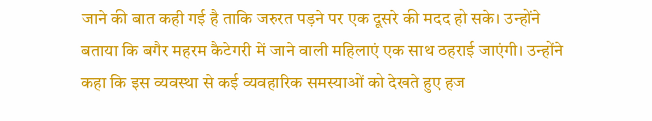जाने की बात कही गई है ताकि जरुरत पड़ने पर एक दूसरे की मदद हो सके। उन्होंने बताया कि बगैर महरम कैटेगरी में जाने वाली महिलाएं एक साथ ठहराई जाएंगी। उन्होंने कहा कि इस व्यवस्था से कई व्यवहारिक समस्याओं को देखते हुए हज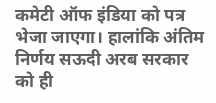कमेटी ऑफ इंडिया को पत्र भेजा जाएगा। हालांकि अंतिम निर्णय सऊदी अरब सरकार को ही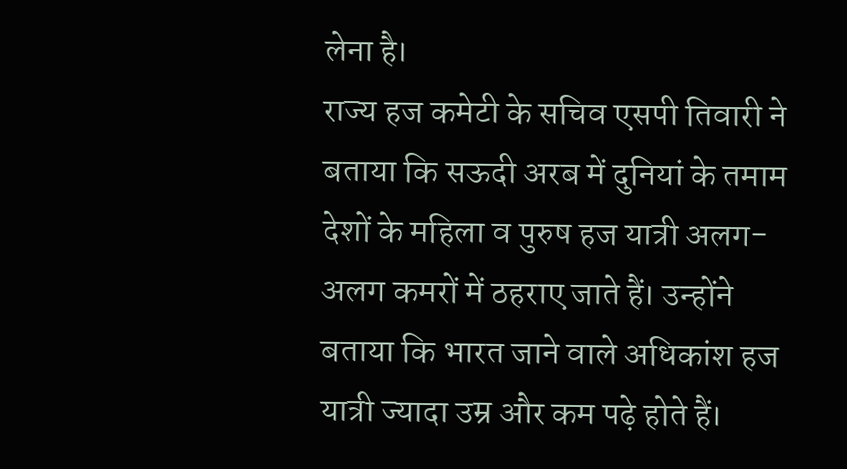लेना है।
राज्य हज कमेटी के सचिव एसपी तिवारी ने बताया कि सऊदी अरब में दुनियां के तमाम देशों के महिला व पुरुष हज यात्री अलग-अलग कमरों में ठहराए जाते हैं। उन्होंने बताया कि भारत जाने वाले अधिकांश हज यात्री ज्यादा उम्र और कम पढ़े होते हैं।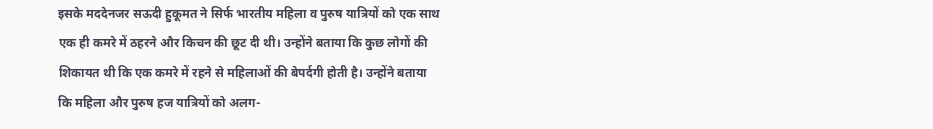इसके मददेनजर सऊदी हुकूमत ने सिर्फ भारतीय महिला व पुरुष यात्रियों को एक साथ एक ही कमरे में ठहरने और किचन की छूट दी थी। उन्होंने बताया कि कुछ लोगों की शिकायत थी कि एक कमरे में रहने से महिलाओं की बेपर्दगी होती है। उन्होंने बताया कि महिला और पुरुष हज यात्रियों को अलग-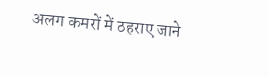अलग कमरों में ठहराए जाने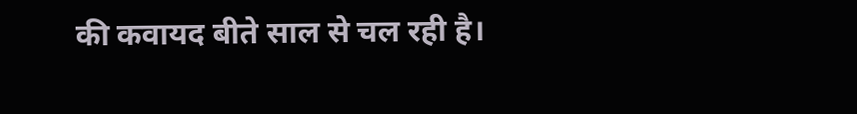की कवायद बीते साल से चल रही है।